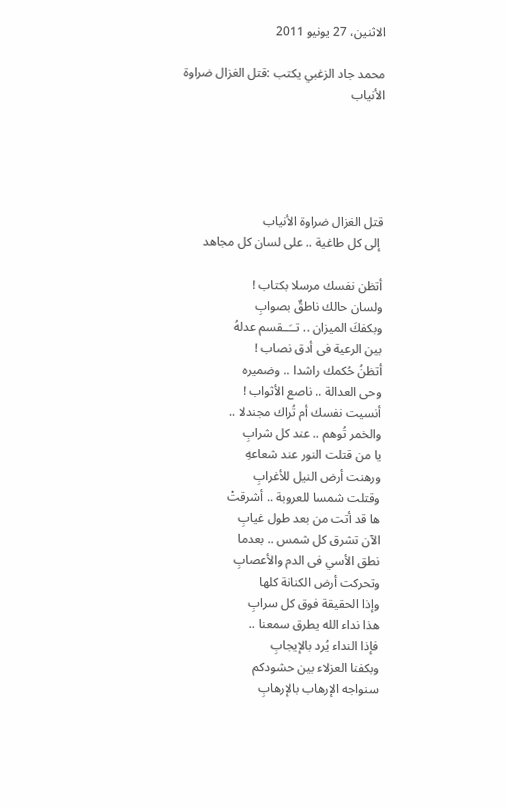الاثنين، 27 يونيو 2011

محمد جاد الزغبي يكتب :قتل الغزال ضراوة الأنياب





قتل الغزال ضراوة الأنياب
 إلى كل طاغية .. على لسان كل مجاهد

أتظن نفسك مرسلا بكتاب !
ولسان حالك ناطقٌ بصوابِ
وبكفكَ الميزان .. تــَــقسم عدلهُ
بين الرعية فى أدق نصاب !
أتظنُ حُكمك راشدا .. وضميره
وحى العدالة .. ناصع الأثواب !
أنسيت نفسك أم تُراك مجندلا ..
والخمر تُوهم .. عند كل شرابِ
يا من قتلت النور عند شعاعهِ
ورهنت أرض النيل للأغرابِ
وقتلت شمسا للعروبة .. أشرقتْ
ها قد أتت من بعد طول غيابِ
الآن تشرق كل شمس .. بعدما
نطق الأسي فى الدم والأعصابِ
وتحركت أرض الكنانة كلها
وإذا الحقيقة فوق كل سرابِ
هذا نداء الله يطرق سمعنا ..
فإذا النداء يُرد بالإيجابِ
وبكفنا العزلاء بين حشودكم
سنواجه الإرهاب بالإرهابِ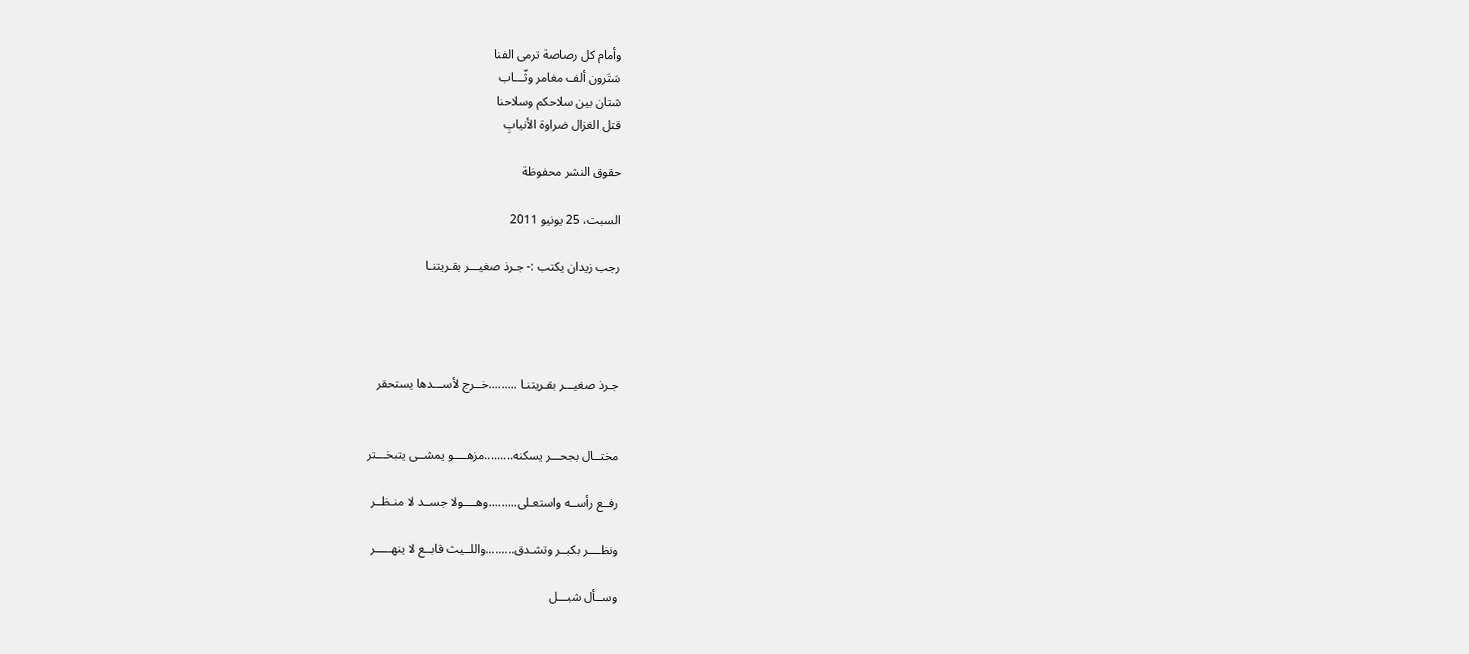وأمام كل رصاصة ترمى الفنا
سَتَرون ألف مغامر وثّـــاب
شتان بين سلاحكم وسلاحنا
قتل الغزال ضراوة الأنيابِ

حقوق النشر محفوظة

السبت، 25 يونيو 2011

رجب زيدان يكتب :- جـرذ صغيـــر بقـريتنـا




جـرذ صغيـــر بقـريتنـا .........خــرج لأســـدها يستحقر


مختــال بجحـــر يسكنه.........مزهــــو يمشــى يتبخـــتر

رفــع رأســه واستعـلى.........وهــــولا جســد لا منـظــر

ونظــــر بكبــر وتشـدق.........واللــيث قابــع لا ينهـــــر

وســأل شبـــل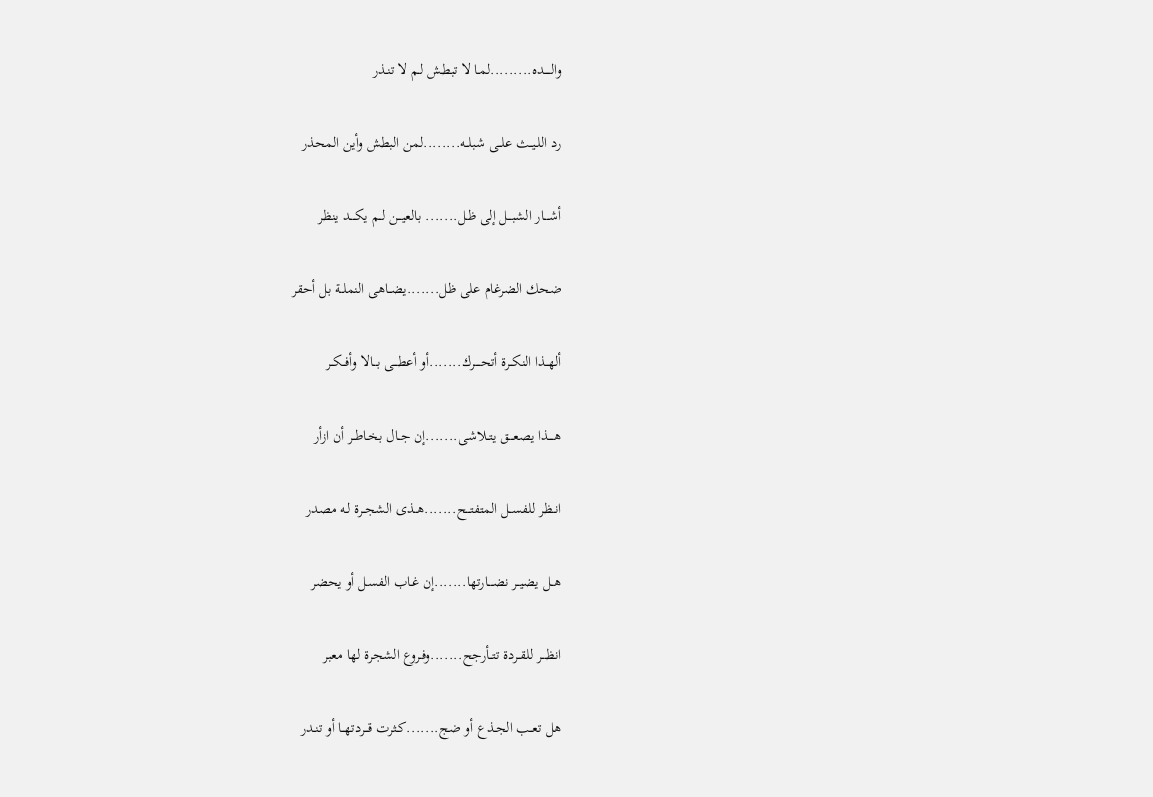والـــــده.........لمـا لا تبطـش لـم لا تنـذر

رد اللـيــث علــى شبلــه........لمن البطش وأين المحذر

أشــــار الشبـــل إلى ظـل....... بالعيـــن لــم يكــــد ينظر

ضحك الضرغام على ظل.......يضــاهى النملــة بل أحقر

ألهــذا النكــرة أتحـــــرك.......أو أعطـــى بـــالا وأفــكــر

هــــذا يصعـــق يتــلاشى.......إن جــال بخـاطــر أن ازأر

انــظر للفســل المتفتـــح.......هــذى الشجــرة لـه مصدر

هــل يضيــر نضــــارتها.......إن غـاب الفسـل أو يحضر

انظـــر للقــردة تتــأرجح.......وفـروع الشجرة لها معبر

هل تعــب الجـذع أو ضج.......كـثرت قـــردتهــا أو تنـدر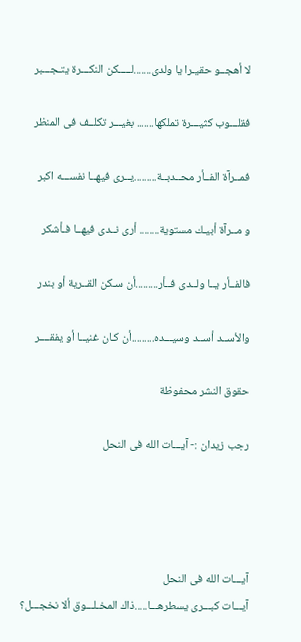لا أهجــو حقيـرا يا ولدى.......لـــــكن النكـــرة يتـجـــبر

فقلـــوب كثيـــرة تملكها....... بغيـــر تكلــف فى المنظر

فمــرآة الفــأر محــدبــة.........يــرى فيهــا نفســـه اكبر

و مــرآة أبيـك مستوية........ أرى نــدى فيهــا فـأشكر

فالفــأر يــا ولــدى فــأر.........أن سـكن القــرية أو بندر

والأســد أســد وسيـــده.........أن كـان غنيــا أو يفقــــر

حقوق النشر محفوظة

رجب زيدان :- آيـــات الله فى النحل




آيـــات الله فى النحل
آيـــات كبـــرى يسطرهـــا.....ذاك المخـلـــوق ألا نخجـــل؟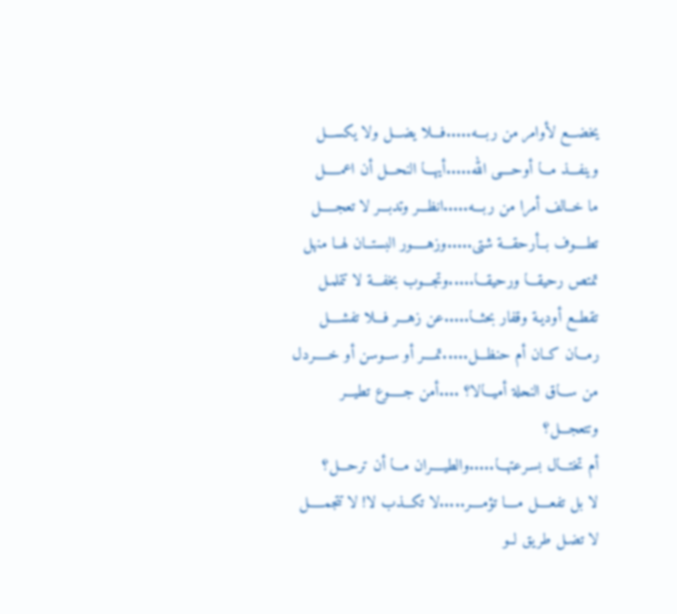يخضـــع لأوامر من ربـــه.....فـــلا يضـــل ولا يكســـل
وينفـــذ مـــا أوحــــى الله.....أيهـــا النحـــل أن اعمـــــل
ما خــالف أمرا من ربـــه.....انظـــر وتدبـــر لا تعجـــــل
تطــــوف بــأرحقـــة شتى.....وزهـــــور البستــان لهــا منهل
تمتص رحيقـــا ورحيقـــا.....وتجـــوب بخفـــة لا تتملمـل
تقطــع أوديـة وقفار بحثـــا.....عن زهـــر فـــلا تفشــــل
رمـــان كــان أم حنظـــل.....تمــــر أو ســوسن أو خـــــردل
من ســـاق النحلة أميـــالا؟ ....أمن جـــــوع تطيـــر وتتعجـــل؟
أم تختـــال بسـرعتهـــا.....والطيــــران مـــا أن ترحـــل؟
لا بل تفعــــل مــــا تؤمــــر.....لا تكـــذب لا! لا تتجمـــــل
لا تضـل طريق لــو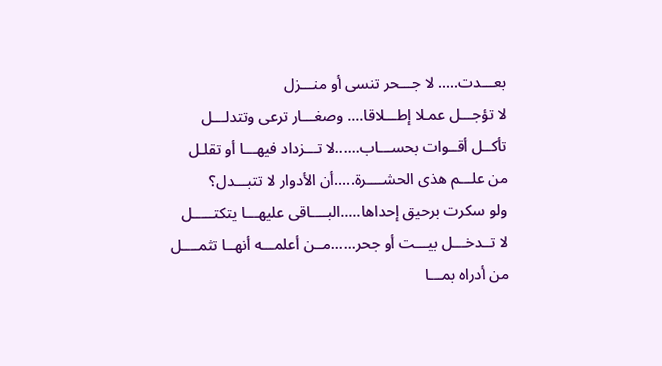بعـــدت..... لا جـــحر تنسى أو منـــزل
لا تؤجـــل عمـلا إطـــلاقا.... وصغـــار ترعى وتتدلـــل
تأكــل أقــوات بحســـاب......لا تـــزداد فيهـــا أو تقلـل
من علـــم هذى الحشــــرة.....أن الأدوار لا تتبـــدل؟
ولو سكرت برحيق إحداها.....البــــاقى عليهـــا يتكتـــــل
لا تــدخـــل بيـــت أو جحر......مــن أعلمـــه أنهــا تثمــــل
من أدراه بمـــا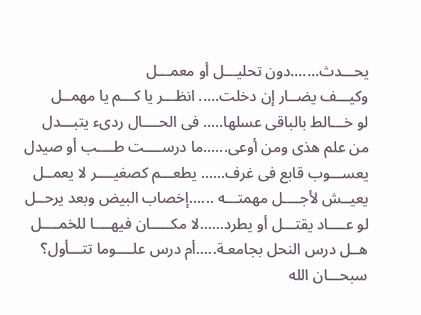يحـــدث.......دون تحليـــل أو معمـــل
وكيـــف يضــار إن دخلت..... انظـــر يا كـــم يا مهمــل
لو خـــالط بالباقى عسلها..... فى الحــــال ردىء يتبـــدل
من علم هذى ومن أوعى......ما درســــت طــــب أو صيدل
يعســـوب قابع فى غرف...... يطعـــم كصغيــــر لا يعمــل
يعيــش لأجــــل مهمتـــه ......إخصاب البيض وبعد يرحــل
لو عــــاد يقتـــل أو يطرد......لا مكـــــان فيهــــا للخمــــل
هــل درس النحل بجامعـة.....أم درس علــــوما تتـــأول؟
سبحـــان الله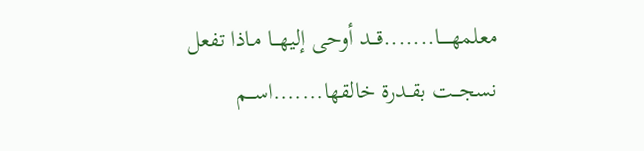معلمهـــــا.......قـــد أوحى إليهـــا مـاذا تفعل
نسجـــت بقــدرة خالقها.......اســـم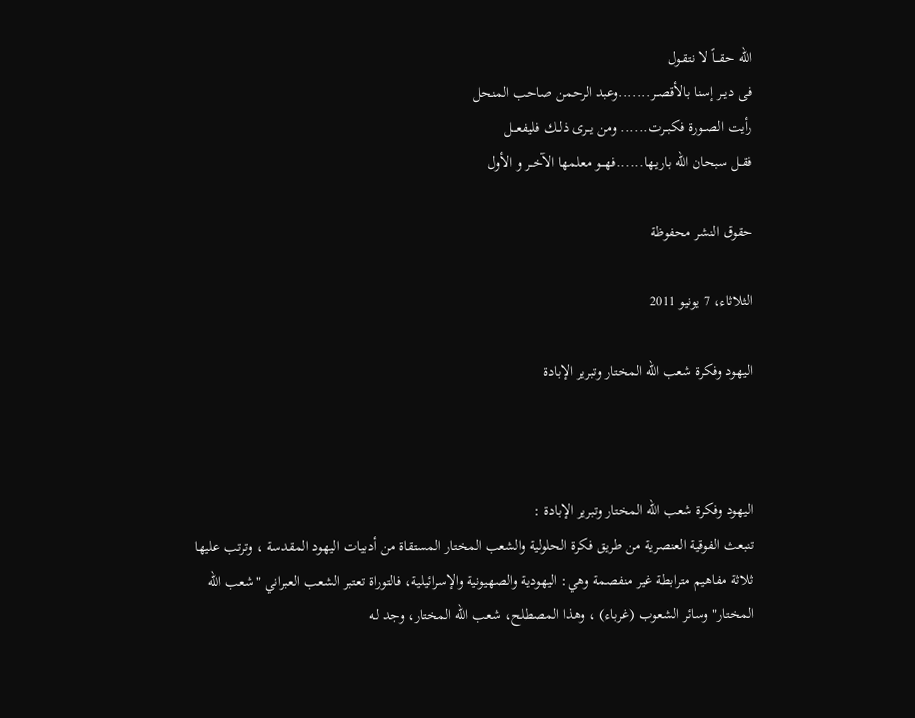الله حقـــاً لا نتقـول
فى ديــر إسنا بالأقصــر.......وعبد الرحمن صاحب المنحل
رأيت الصــورة فكبــرت...... ومن يــرى ذلــك فليفعـــل
فقــل سبحان الله باريـها......فهـــو معلمها الآخــر و الأول

حقوق النشر محفوظة

الثلاثاء، 7 يونيو 2011

اليهود وفكرة شعب الله المختار وتبرير الإبادة



اليهود وفكرة شعب الله المختار وتبرير الإبادة :
تنبعث الفوقية العنصرية من طريق فكرة الحلولية والشعب المختار المستقاة من أدبيات اليهود المقدسة ، وترتب عليها ثلاثة مفاهيم مترابطة غير منفصمة وهي: اليهودية والصهيونية والإسرائيلية، فالتوراة تعتبر الشعب العبراني "شعب الله المختار" وسائر الشعوب (غرباء) ، وهذا المصطلح، شعب الله المختار، وجد لـه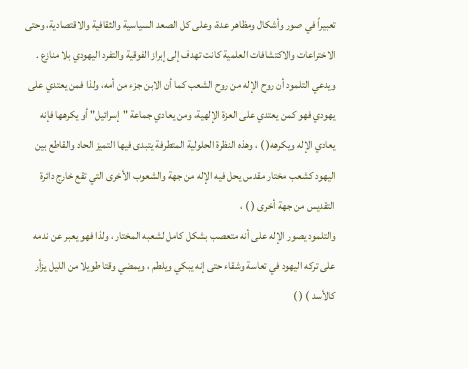تعبيراً في صور وأشكال ومظاهر عدة، وعلى كل الصعد السياسية والثقافية والاقتصادية، وحتى الاختراعات والاكتشافات العلمية كانت تهدف إلى إبراز الفوقية والتفرد اليهودي بلا منازع .
ويدعي التلمود أن روح الإله من روح الشعب كما أن الابن جزء من أمه، ولذا فمن يعتدي على يهودي فهو كمن يعتدي على العزة الإلهية، ومن يعادي جماعة "إسرائيل" أو يكرهها فإنه يعادي الإله ويكرهه( ) ، وهذه النظرة الحلولية المتطرفة يتبدى فيها التميز الحاد والقاطع بين اليهود كشعب مختار مقدس يحل فيه الإله من جهة والشعوب الأخرى التي تقع خارج دائرة التقديس من جهة أخرى ( ) ،
والتلمود يصور الإله على أنه متعصب بشكل كامل لشعبه المختار ، ولذا فهو يعبر عن ندمه على تركه اليهود في تعاسة وشقاء حتى إنه يبكي ويلطم ، ويمضي وقتا طويلا من الليل يزأر كالأسد ) ( )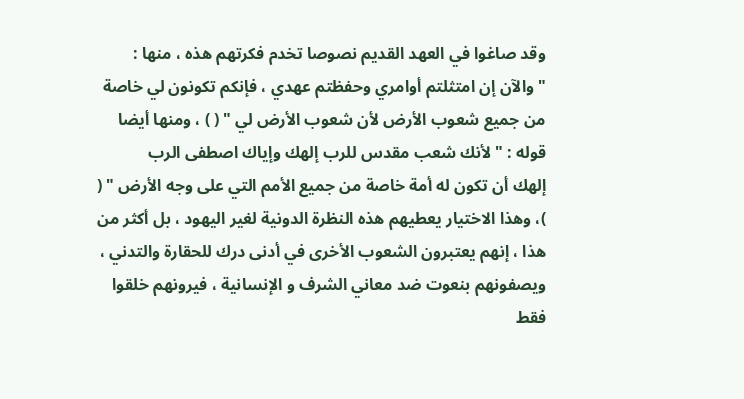وقد صاغوا في العهد القديم نصوصا تخدم فكرتهم هذه ، منها :
" والآن إن امتثلتم أوامري وحفظتم عهدي ، فإنكم تكونون لي خاصة من جميع شعوب الأرض لأن شعوب الأرض لي " ( ) ، ومنها أيضا قوله : " لأنك شعب مقدس للرب إلهك وإياك اصطفى الرب
إلهك أن تكون له أمة خاصة من جميع الأمم التي على وجه الأرض " ( )، وهذا الاختيار يعطيهم هذه النظرة الدونية لغير اليهود ، بل أكثر من هذا ، إنهم يعتبرون الشعوب الأخرى في أدنى درك للحقارة والتدني ، ويصفونهم بنعوت ضد معاني الشرف و الإنسانية ، فيرونهم خلقوا فقط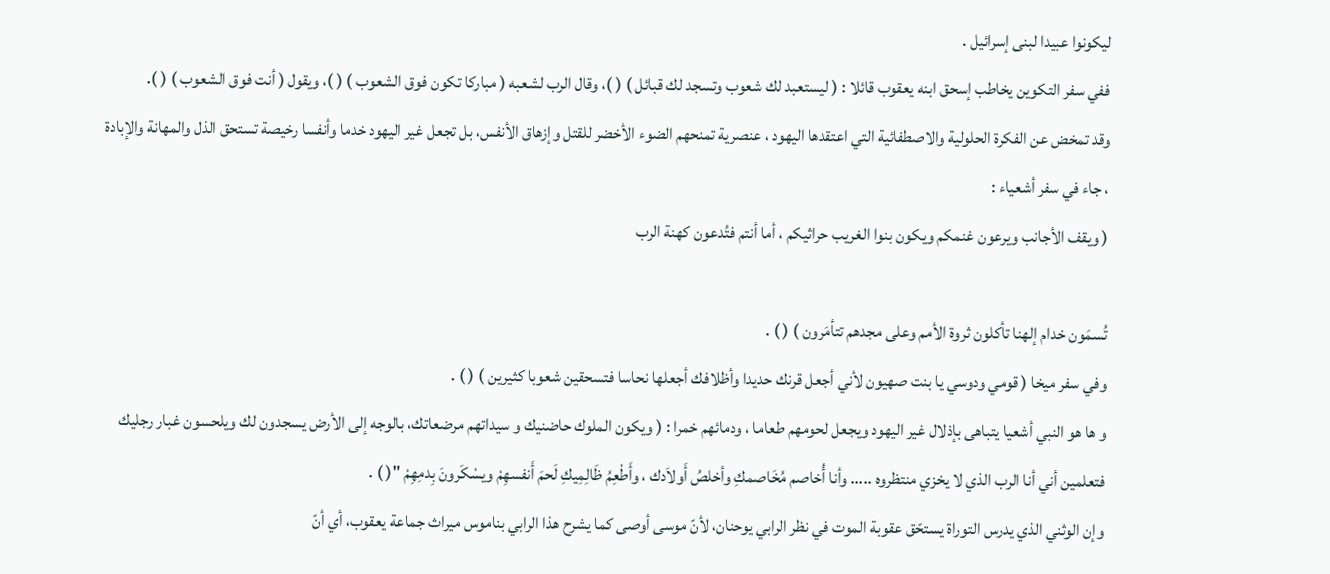ليكونوا عبيدا لبنى إسرائيل .
ففي سفر التكوين يخاطب إسحق ابنه يعقوب قائلا : ( ليستعبد لك شعوب وتسجد لك قبائل ) ( )، وقال الرب لشعبه ( مباركا تكون فوق الشعوب ) ( )، ويقول ( أنت فوق الشعوب ) ( ).
وقد تمخض عن الفكرة الحلولية والاصطفائية التي اعتقدها اليهود ، عنصرية تمنحهم الضوء الأخضر للقتل وإزهاق الأنفس، بل تجعل غير اليهود خدما وأنفسا رخيصة تستحق الذل والمهانة والإبادة ، جاء في سفر أشعياء :
( ويقف الأجانب ويرعون غنمكم ويكون بنوا الغريب حراثيكم ، أما أنتم فتُدعون كهنة الرب

تُسمَون خدام إلهنا تأكلون ثروة الأمم وعلى مجدهم تتأمَرون ) ( ) .
وفي سفر ميخا ( قومي ودوسي يا بنت صهيون لأني أجعل قرنك حديدا وأظلافك أجعلها نحاسا فتسحقين شعوبا كثيرين ) ( ) .
و ها هو النبي أشعيا يتباهى بإذلال غير اليهود ويجعل لحومهم طعاما ، ودمائهم خمرا : ( ويكون الملوك حاضنيك و سيداتهم مرضعاتك، بالوجه إلى الأرض يسجدون لك ويلحسون غبار رجليك فتعلمين أني أنا الرب الذي لا يخزي منتظروه ..... وأنا أُخاصم مُخَاصمكِ وأخلصُ أَولاَدك ، وأَطْعِمُ ظَالِمِيكِ لَحمَ أَنفسهِمْ ويسْكَرونَ بِدمِهِمْ "( ) .
وإن الوثني الذي يدرس التوراة يستحّق عقوبة الموت في نظر الرابي يوحنان، لأنّ موسى أوصى كما يشرح هذا الرابي بناموس ميراث جماعة يعقوب، أي أنّ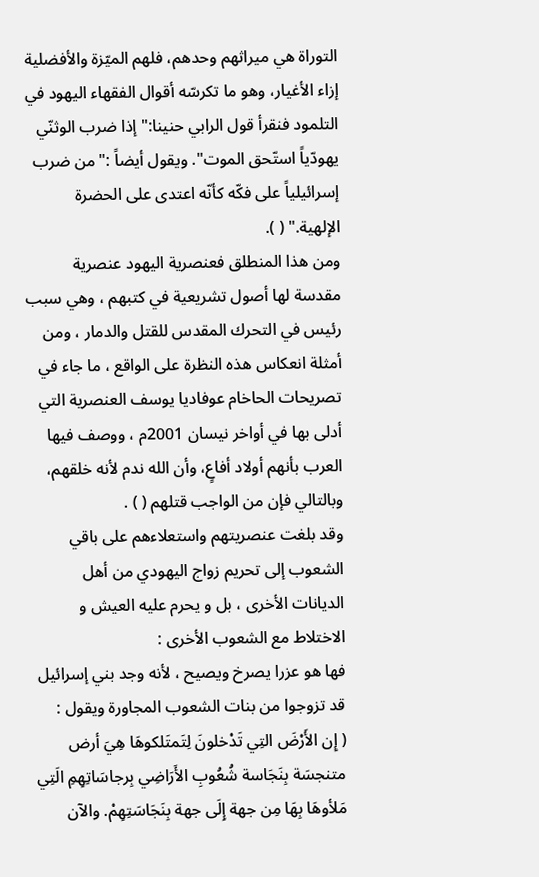التوراة هي ميراثهم وحدهم، فلهم الميّزة والأفضلية إزاء الأغيار، وهو ما تكرسّه أقوال الفقهاء اليهود في التلمود فنقرأ قول الرابي حنينا:" إذا ضرب الوثنّي يهودّياً استّحق الموت". ويقول أيضاً :" من ضرب إسرائيلياً على فكّه كأنّه اعتدى على الحضرة الإلهية." ( ).
ومن هذا المنطلق فعنصرية اليهود عنصرية مقدسة لها أصول تشريعية في كتبهم ، وهي سبب رئيس في التحرك المقدس للقتل والدمار ، ومن أمثلة انعكاس هذه النظرة على الواقع ، ما جاء في تصريحات الحاخام عوفاديا يوسف العنصرية التي أدلى بها في أواخر نيسان 2001م ، ووصف فيها العرب بأنهم أولاد أفاعٍ، وأن الله ندم لأنه خلقهم، وبالتالي فإن من الواجب قتلهم ( ) .
وقد بلغت عنصريتهم واستعلاءهم على باقي الشعوب إلى تحريم زواج اليهودي من أهل الديانات الأخرى ، بل و يحرم عليه العيش و الاختلاط مع الشعوب الأخرى :
فها هو عزرا يصرخ ويصيح ، لأنه وجد بني إسرائيل قد تزوجوا من بنات الشعوب المجاورة ويقول :
( إِن الأَرْضَ التِي تَدْخلونَ لِتَمتَلكوهَا هِيَ أرض متنجسَة بِنَجَاسة شُعُوبِ الأَرَاضِي بِرجاسَاتِهِمِ الَتِي مَلأوهَا بِهَا مِن جهة إِلَى جهة بِنَجَاسَتِهِمْ. والآن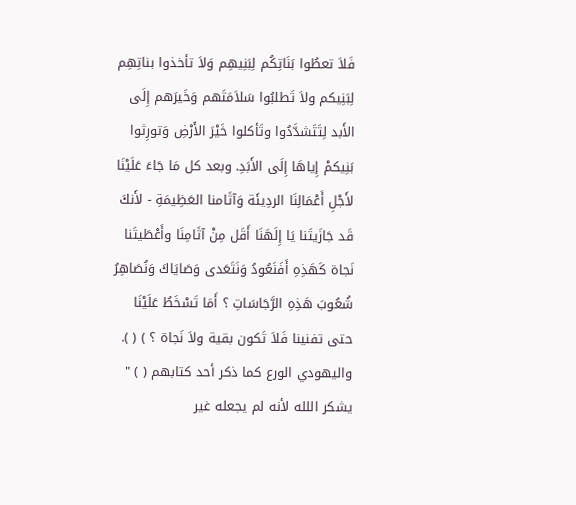فَلاَ تعطُوا بَنَاتِكُم لِبَنِيهِم وَلاَ تأخذوا بناتِهِم لِبَنِيكم ولاَ تَطلبُوا سَلاَمَتَهم وَخَيرَهم إِلَى الأَبد لِتَتَشدَّدُوا وتَأكلوا خَيْرَ الأَرْضِ وَتورِثوا بَنِيكمْ إِياهَا إِلَى الأَبَدِ. وبعد كل مَا جَاءَ عَلَيْنَا لأَجْلِ أَعْمَالِنَا الردِيئَة وَآثَامنا العَظِيمَةِ - لأَنكَ قَد جَازَيتَنا يَا إِلَهَنَا أَقَل مِنْ آثَامِنَا وأَعْطَيتَنا نَجاة كَهَذِهِ أَفَنَعُودُ وَنَتَعَدى وَصَايَاكَ وَنُصَاهِرُ شُعُوبَ هَذِهِ الرَّجَاسَاتِ ؟ أَمَا تَسْخَطُ عَلَيْنَا حتى تفنينا فَلاَ تَكون بقية ولاَ نَجاة ؟ ) ( ).
واليهودي الورع كما ذكر أحد كتابهم ( ) " يشكر اللله لأنه لم يجعله غير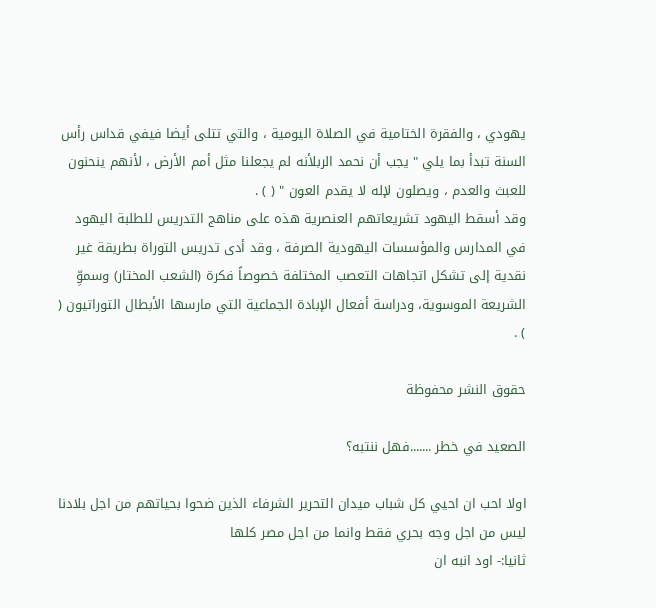يهودي ، والفقرة الختامية في الصلاة اليومية ، والتي تتلى أيضا فيفي قداس رأس السنة تبدأ بما يلي " يجب أن نحمد الربلأنه لم يجعلنا مثل أمم الأرض ، لأنهم ينحنون للعبث والعدم ، ويصلون لإله لا يقدم العون " ( ) .
وقد أسقط اليهود تشريعاتهم العنصرية هذه على مناهج التدريس للطلبة اليهود في المدارس والمؤسسات اليهودية الصرفة ، وقد أدى تدريس التوراة بطريقة غير نقدية إلى تشكل اتجاهات التعصب المختلفة خصوصاً فكرة (الشعب المختار) وسموِّ الشريعة الموسوية، ودراسة أفعال الإبادة الجماعية التي مارسها الأبطال التوراتيون ( ) .

حقوق النشر محفوظة

الصعيد في خطر .......فهل ننتبه؟

اولا احب ان احيي كل شباب ميدان التحرير الشرفاء الذين ضحوا بحياتهم من اجل بلادنا ليس من اجل وجه بحري فقط وانما من اجل مصر كلها
ثانيا:- اود انبه ان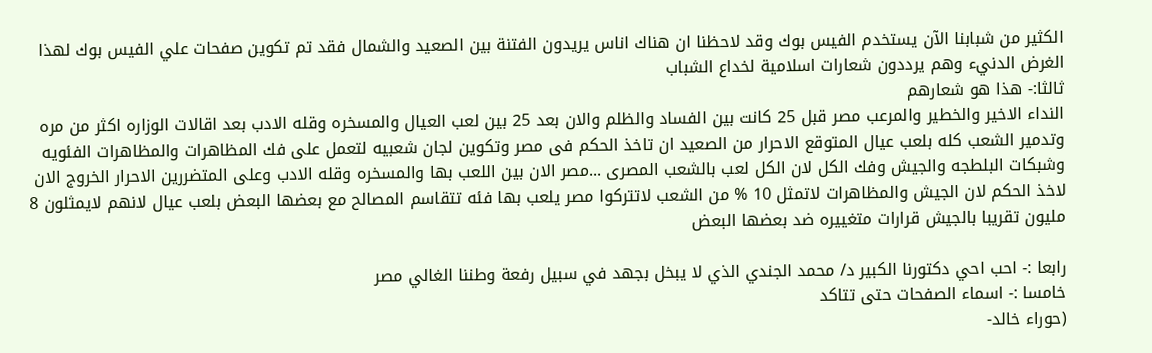الكثير من شبابنا الآن يستخدم الفيس بوك وقد لاحظنا ان هناك اناس يريدون الفتنة بين الصعيد والشمال فقد تم تكوين صفحات علي الفيس بوك لهذا الغرض الدنيء وهم يرددون شعارات اسلامية لخداع الشباب
ثالثا:- هذا هو شعارهم
النداء الاخير والخطير والمرعب مصر قبل 25 كانت بين الفساد والظلم والان بعد 25 بين لعب العيال والمسخره وقله الادب بعد اقالات الوزاره اكثر من مره وتدمير الشعب كله بلعب عيال المتوقع الاحرار من الصعيد ان تاخذ الحكم فى مصر وتكوين لجان شعبيه لتعمل على فك المظاهرات والمظاهرات الفئويه وشبكات البلطجه والجيش وفك الكل لان الكل لعب بالشعب المصرى ...مصر الان بين اللعب بها والمسخره وقله الادب وعلى المتضررين الاحرار الخروج الان لاخذ الحكم لان الجيش والمظاهرات لاتمثل 10 % من الشعب لاتتركوا مصر يلعب بها فئه تتقاسم المصالح مع بعضها البعض بلعب عيال لانهم لايمثلون 8 مليون تقريبا بالجيش قرارات متغييره ضد بعضها البعض

رابعا :- احب احي دكتورنا الكبير د/ محمد الجندي الذي لا يبخل بجهد في سبيل رفعة وطننا الغالي مصر
خامسا :- اسماء الصفحات حتى تتاكد
(حوراء خالد-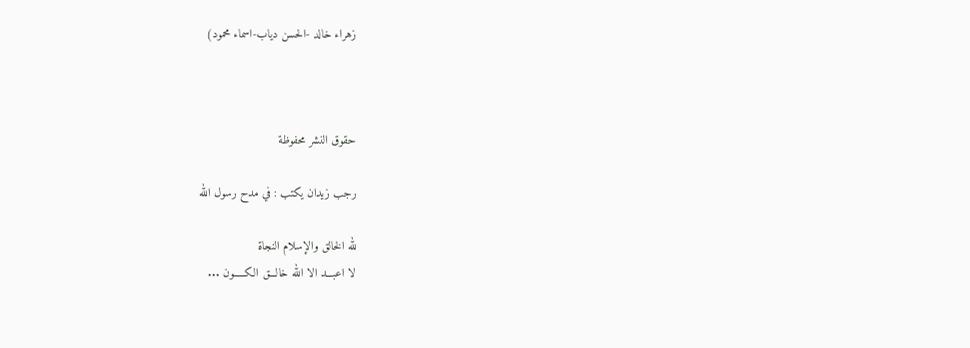زهراء خالد -الحسن دياب-اسماء محمود)



حقوق النشر محفوظة

رجب زيدان يكتب : في مدح رسول الله

لله الخالق والإسلام النجاة
لا اعبـــد الا الله خالـــق الكـــــون ...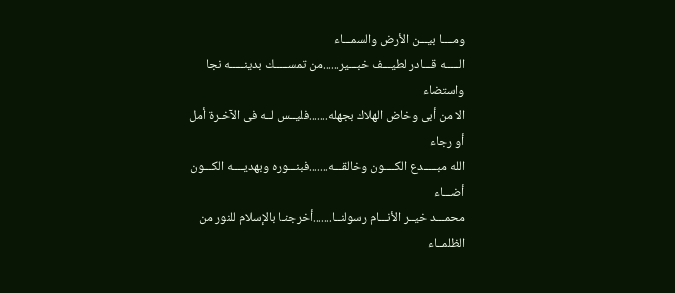ومــــا بيـــن الأرض والسمـــاء
الـــــه قـــادر لطيـــف خبـــير......من تمســـــك بدينـــــه نجا واستضاء
الا من أبى وخاض الهلاك بجهله.......فليــس لــه فى الآخـرة أمل أو رجاء
الله مبـــــدع الكــــون وخالقـــه.......فبنـــوره وبهديــــه الكـــون أضـــاء
محمـــد خيــر الأنـــام رسولنــا.......أخرجنـا بالإسلام للنور من الظلمــاء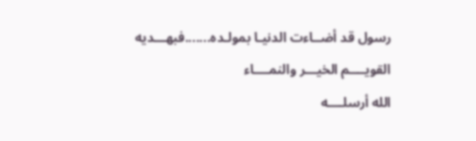رسول قد أضــاءت الدنيـا بمولـده.......فبهـــديه القويــــم الخيـــر والنمــــاء
الله أرسلــــه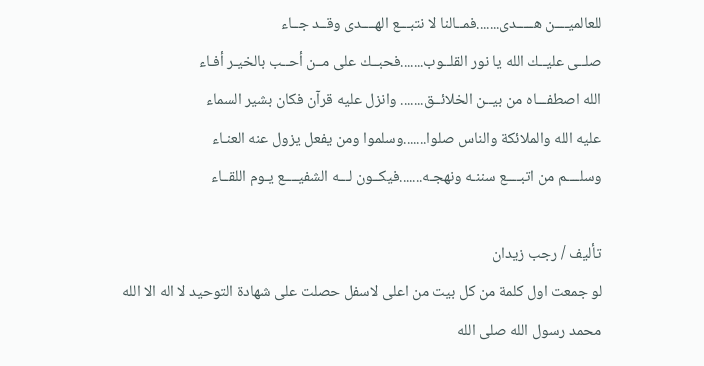للعالميــــن هـــــدى.......فمــالنا لا نتبـــع الهــــدى وقــد جــاء
صلــى عليــك الله يا نور القلــوب.......فحبــك على مــن أحــب بالخيـر أفـاء
الله اصطفـــاه من بيــن الخلائــق....... وانزل عليه قرآن فكان بشير السماء
عليه الله والملائكة والناس صلوا.......وسلموا ومن يفعل يزول عنه العنـاء
وسلــــم من اتبــــع سننـه ونهجـه.......فيكــون لـــه الشفيــــع يـوم اللقــاء

تأليف / رجب زيدان
لو جمعت اول كلمة من كل بيت من اعلى لاسفل حصلت على شهادة التوحيد لا اله الا الله محمد رسول الله صلى الله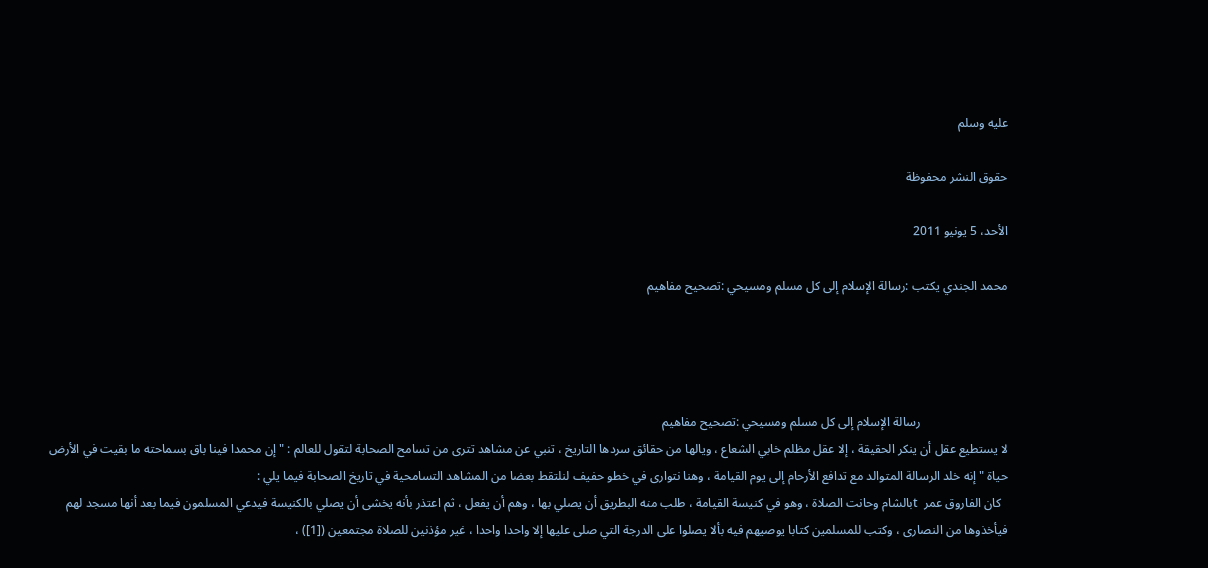عليه وسلم

حقوق النشر محفوظة

الأحد، 5 يونيو 2011

محمد الجندي يكتب :رسالة الإسلام إلى كل مسلم ومسيحي :تصحيح مفاهيم




                            رسالة الإسلام إلى كل مسلم ومسيحي :تصحيح مفاهيم
لا يستطيع عقل أن ينكر الحقيقة ، إلا عقل مظلم خابي الشعاع ، ويالها من حقائق سردها التاريخ ، تنبي عن مشاهد تترى من تسامح الصحابة لتقول للعالم : " إن محمدا فينا باق بسماحته ما بقيت في الأرض حياة " إنه خلد الرسالة المتوالد مع تدافع الأرحام إلى يوم القيامة ، وهنا نتوارى في خطو حفيف لنلتقط بعضا من المشاهد التسامحية في تاريخ الصحابة فيما يلي :
  كان الفاروق عمر  tبالشام وحانت الصلاة ، وهو في كنيسة القيامة ، طلب منه البطريق أن يصلي بها ، وهم أن يفعل ، ثم اعتذر بأنه يخشى أن يصلي بالكنيسة فيدعي المسلمون فيما بعد أنها مسجد لهم فيأخذوها من النصارى ، وكتب للمسلمين كتابا يوصيهم فيه بألا يصلوا على الدرجة التي صلى عليها إلا واحدا واحدا ، غير مؤذنين للصلاة مجتمعين ([1]) ،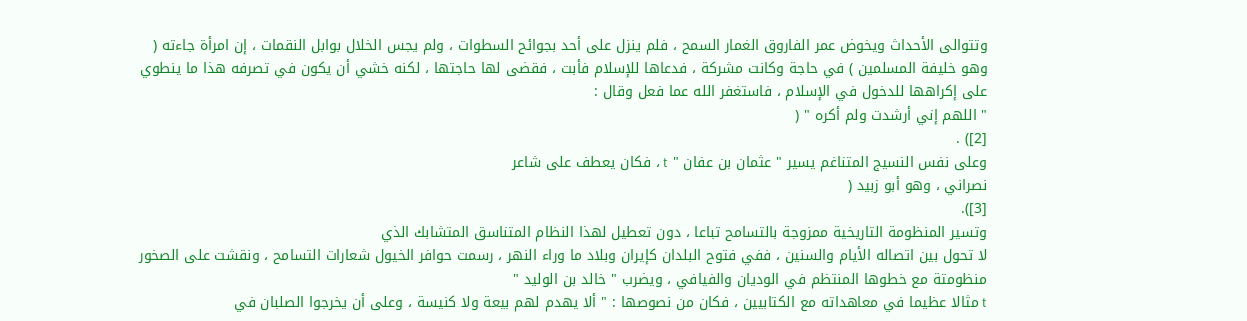وتتوالى الأحداث ويخوض عمر الفاروق الغمار السمح ، فلم ينزل على أحد بجوائح السطوات ، ولم يجس الخلال بوابل النقمات ، إن امرأة جاءته ( وهو خليفة المسلمين ) في حاجة وكانت مشركة ، فدعاها للإسلام فأبت ، فقضى لها حاجتها ، لكنه خشي أن يكون في تصرفه هذا ما ينطوي على إكراهها للدخول في الإسلام ، فاستغفر الله عما فعل وقال :
" اللهم إني أرشدت ولم أكره " (
[2]) .
وعلى نفس النسيج المتناغم يسير " عثمان بن عفان " t ، فكان يعطف على شاعر
نصراني ، وهو أبو زبيد (
[3]).
وتسير المنظومة التاريخية ممزوجة بالتسامح تباعا ، دون تعطيل لهذا النظام المتناسق المتشابك الذي
لا تحول بين اتصاله الأيام والسنين ، ففي فتوح البلدان كإيران وبلاد ما وراء النهر ، رسمت حوافر الخيول شعارات التسامح ، ونقشت على الصخور منظومتة مع خطوها المنتظم في الوديان والفيافي ، ويضرب " خالد بن الوليد "
t مثالا عظيما في معاهداته مع الكتابيين ، فكان من نصوصها : " ألا يهدم لهم بيعة ولا كنيسة ، وعلى أن يخرجوا الصلبان في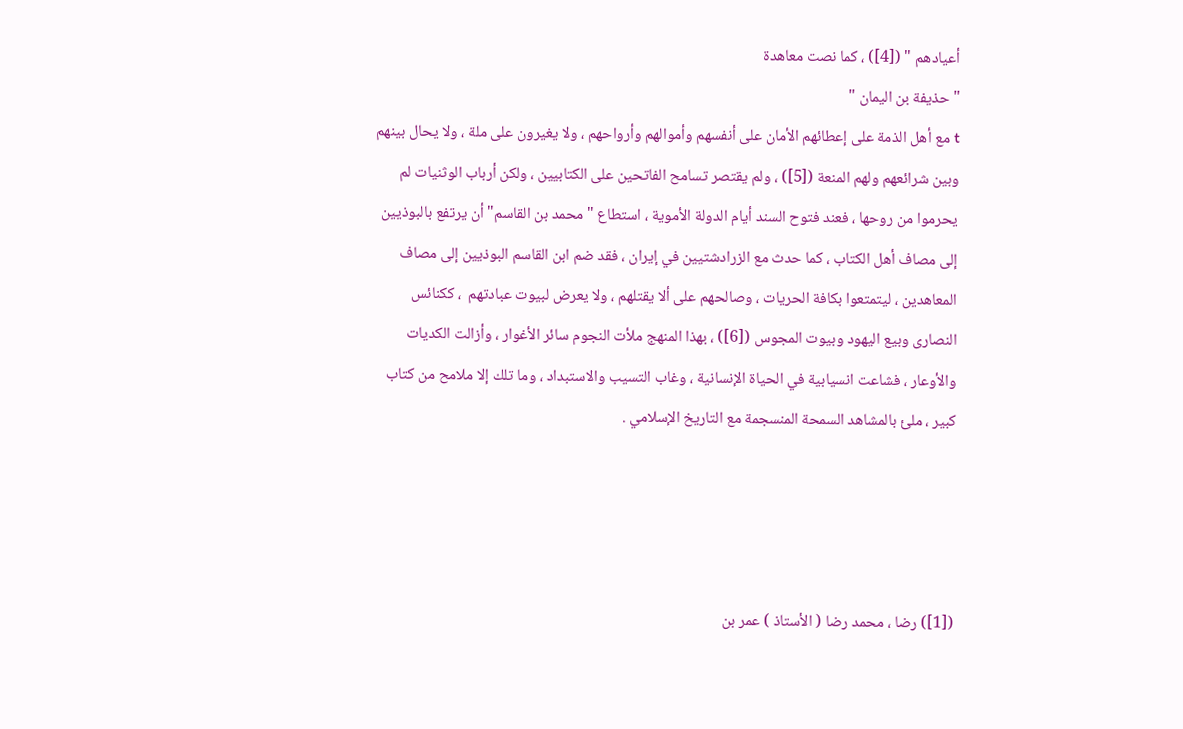أعيادهم " ([4]) ، كما نصت معاهدة
" حذيفة بن اليمان "
t مع أهل الذمة على إعطائهم الأمان على أنفسهم وأموالهم وأرواحهم ، ولا يغيرون على ملة ، ولا يحال بينهم وبين شرائعهم ولهم المنعة ([5]) ، ولم يقتصر تسامح الفاتحين على الكتابيين ، ولكن أرباب الوثنيات لم يحرموا من روحها ، فعند فتوح السند أيام الدولة الأموية ، استطاع "محمد بن القاسم" أن يرتفع بالبوذيين إلى مصاف أهل الكتاب ، كما حدث مع الزرادشتيين في إيران ، فقد ضم ابن القاسم البوذيين إلى مصاف المعاهدين ، ليتمتعوا بكافة الحريات ، وصالحهم على ألا يقتلهم ، ولا يعرض لبيوت عبادتهم  ، ككنائس النصارى وبيع اليهود وبيوت المجوس ([6]) ، بهذا المنهج ملأت النجوم سائر الأغوار ، وأزالت الكديات والأوعار ، فشاعت انسيابية في الحياة الإنسانية ، وغاب التسيب والاستبداد ، وما تلك إلا ملامح من كتاب كبير ، ملئ بالمشاهد السمحة المنسجمة مع التاريخ الإسلامي .




([1]) رضا ، محمد رضا ( الأستاذ ) عمر بن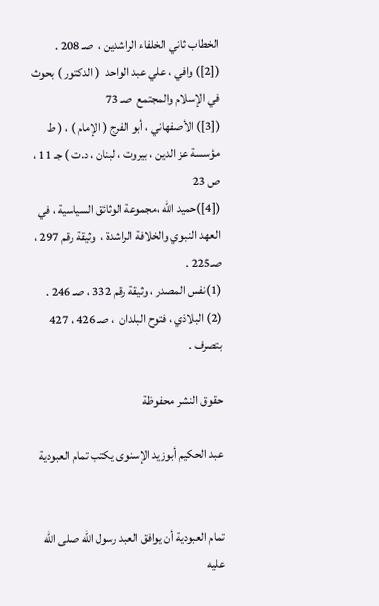الخطاب ثاني الخلفاء الراشدين ،  صـ 208 .
([2]) وافي ، علي عبد الواحد  ( الدكتور ) بحوث في الإسلام والمجتمع  صـ 73
([3]) الأصفهاني ، أبو الفرج ( الإمام ) ، ( ط مؤسسة عز الدين ، بيروت ، لبنان ، د.ت ) جـ 11 ، ص 23
([4])حميد الله ،مجموعة الوثائق السياسية ، في العهد النبوي والخلافة الراشدة ،  وثيقة رقم 297 ، صـ225 .
(1)نفس المصدر ، وثيقة رقم 332 ، صـ 246 .
(2) البلاذي ، فتوح البلدان  ، صـ 426 ، 427 بتصرف .

حقوق النشر محفوظة

عبد الحكيم أبوزيد الإسنوى يكتب تمام العبودية


تمام العبودية أن يوافق العبد رسول الله صلى الله عليه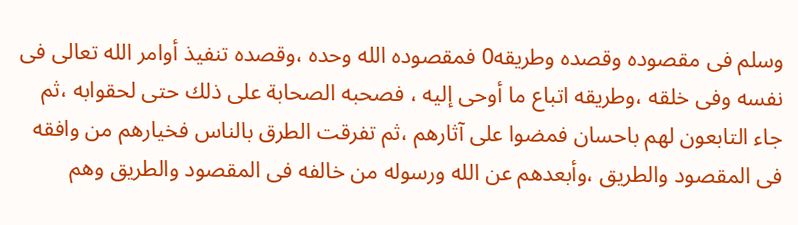وسلم فى مقصوده وقصده وطريقه0 فمقصوده الله وحده ،وقصده تنفيذ أوامر الله تعالى فى نفسه وفى خلقه ،وطريقه اتباع ما أوحى إليه ، فصحبه الصحابة على ذلك حتى لحقوابه ،ثم جاء التابعون لهم باحسان فمضوا على آثارهم ،ثم تفرقت الطرق بالناس فخيارهم من وافقه فى المقصود والطريق ،وأبعدهم عن الله ورسوله من خالفه فى المقصود والطريق وهم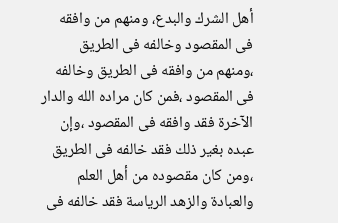أهل الشرك والبدع، ومنهم من وافقه فى المقصود وخالفه فى الطريق ،ومنهم من وافقه فى الطريق وخالفه فى المقصود ،فمن كان مراده الله والدار الآخرة فقد وافقه فى المقصود ،وإن عبده بغير ذلك فقد خالفه فى الطريق ،ومن كان مقصوده من أهل العلم والعبادة والزهد الرياسة فقد خالفه فى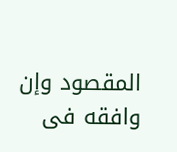المقصود وإن وافقه فى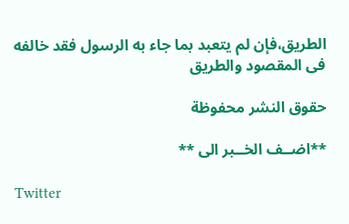الطريق،فإن لم يتعبد بما جاء به الرسول فقد خالفه فى المقصود والطريق

حقوق النشر محفوظة

**اضــف الخــبر الى **

Twitter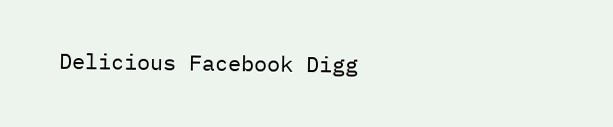Delicious Facebook Digg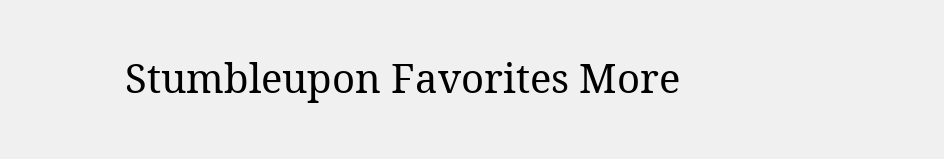Stumbleupon Favorites More